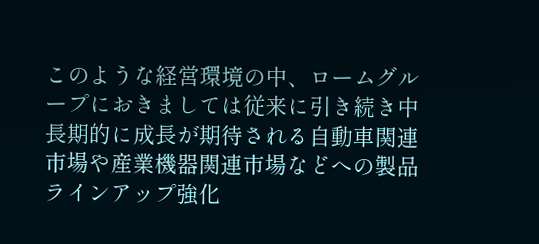このような経営環境の中、ロームグループにおきましては従来に引き続き中長期的に成長が期待される自動車関連市場や産業機器関連市場などへの製品ラインアップ強化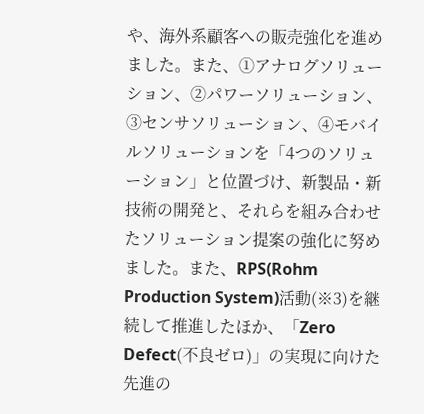や、海外系顧客への販売強化を進めました。また、①アナログソリューション、②パワーソリューション、③センサソリューション、④モバイルソリューションを「4つのソリューション」と位置づけ、新製品・新技術の開発と、それらを組み合わせたソリューション提案の強化に努めました。また、RPS(Rohm Production System)活動(※3)を継続して推進したほか、「Zero Defect(不良ゼロ)」の実現に向けた先進の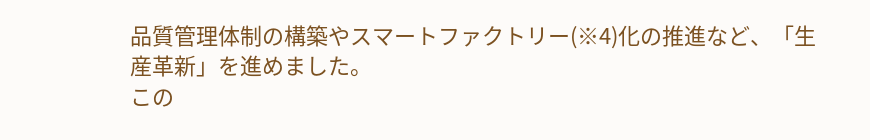品質管理体制の構築やスマートファクトリー(※4)化の推進など、「生産革新」を進めました。
この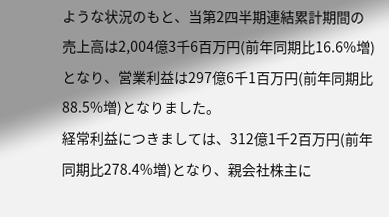ような状況のもと、当第2四半期連結累計期間の売上高は2,004億3千6百万円(前年同期比16.6%増)となり、営業利益は297億6千1百万円(前年同期比88.5%増)となりました。
経常利益につきましては、312億1千2百万円(前年同期比278.4%増)となり、親会社株主に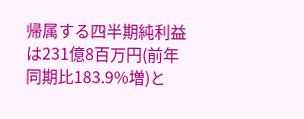帰属する四半期純利益は231億8百万円(前年同期比183.9%増)と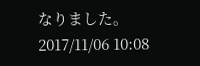なりました。
2017/11/06 10:08